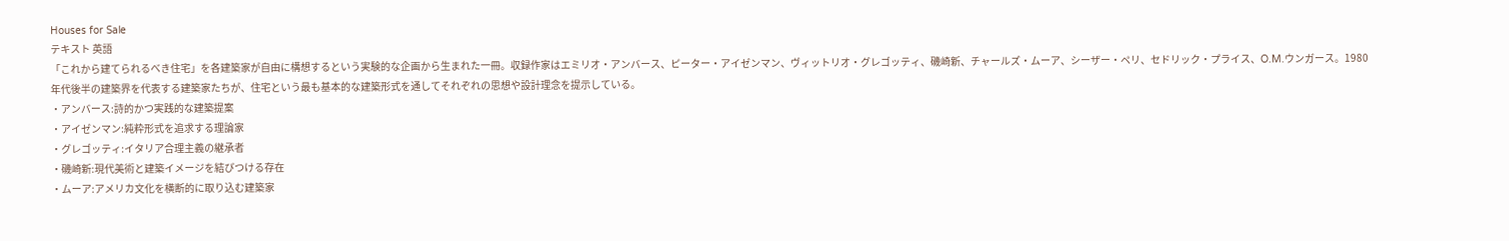Houses for Sale
テキスト 英語
「これから建てられるべき住宅」を各建築家が自由に構想するという実験的な企画から生まれた一冊。収録作家はエミリオ・アンバース、ピーター・アイゼンマン、ヴィットリオ・グレゴッティ、磯崎新、チャールズ・ムーア、シーザー・ペリ、セドリック・プライス、O.M.ウンガース。1980年代後半の建築界を代表する建築家たちが、住宅という最も基本的な建築形式を通してそれぞれの思想や設計理念を提示している。
・アンバース:詩的かつ実践的な建築提案
・アイゼンマン:純粋形式を追求する理論家
・グレゴッティ:イタリア合理主義の継承者
・磯崎新:現代美術と建築イメージを結びつける存在
・ムーア:アメリカ文化を横断的に取り込む建築家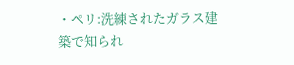・ペリ:洗練されたガラス建築で知られ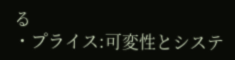る
・プライス:可変性とシステ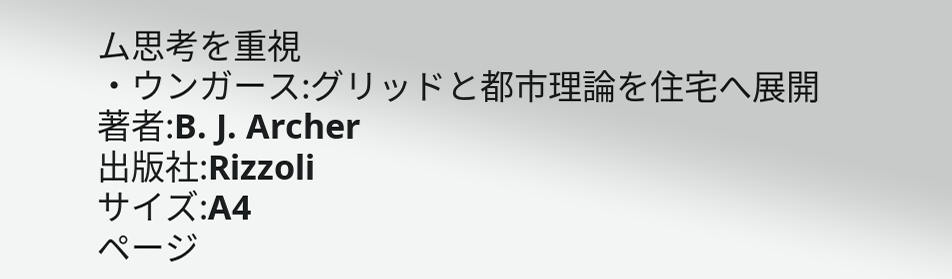ム思考を重視
・ウンガース:グリッドと都市理論を住宅へ展開
著者:B. J. Archer
出版社:Rizzoli
サイズ:A4
ページ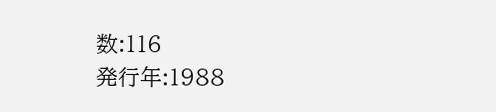数:116
発行年:1988